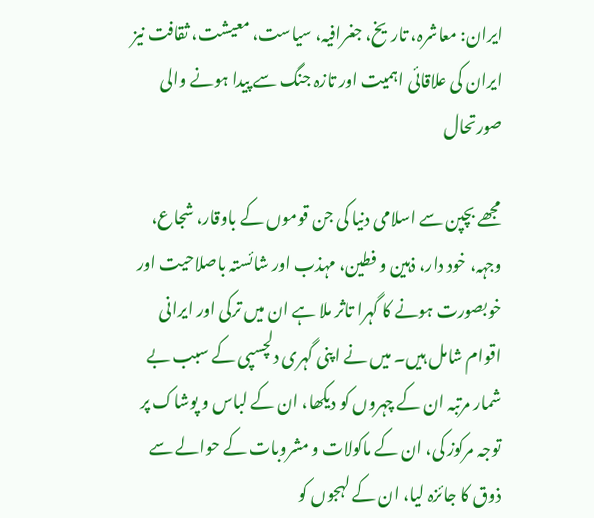ایران: معاشرہ، تاریخ، جغرافیہ، سیاست، معیشت، ثقافت نیز ایران کی علاقائی اہمیت اور تازہ جنگ سے پیدا ہونے والی صورتحال

مجھے بچپن سے اسلامی دنیا کی جن قوموں کے باوقار، شجاع، وجہہ، خود دار، ذہین و فطین، مہذب اور شائستہ باصلاحیت اور خوبصورت ہونے کا گہرا تاثر ملا ہے ان میں ترکی اور ایرانی اقوام شامل ہیں۔ میں نے اپنی گہری دلچسپی کے سبب بے شمار مرتبہ ان کے چہروں کو دیکھا، ان کے لباس و پوشاک پر توجہ مرکوز کی، ان کے ماکولات و مشروبات کے حوالے سے ذوق کا جائزہ لیا، ان کے لہجوں کو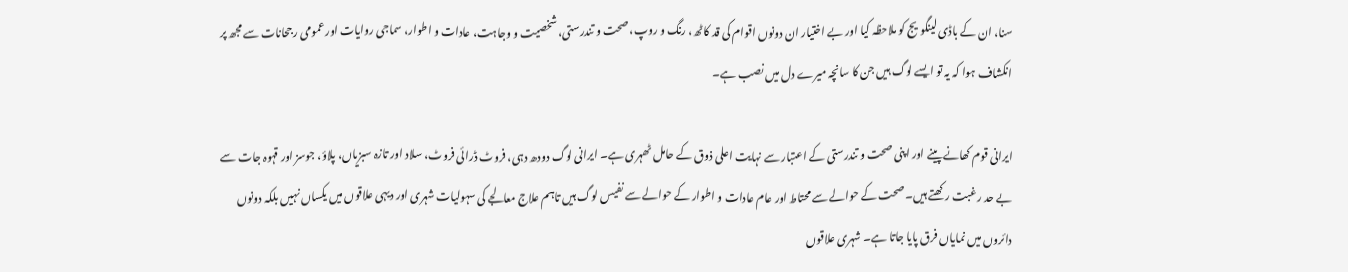سنا، ان کے باڈی لینگویج کو ملاحظہ کیا اور بے اختیار ان دونوں اقوام کی قد کاٹھ، رنگ و روپ، صحت و تندرستی، شخصیت و وجاہت، عادات و اطوار، سماجی روایات اور عمومی رجحانات سے مجھ پر انکشاف ہوا کہ یہ تو ایسے لوگ ہیں جن کا سانچہ میرے دل میں نصب ہے۔

ایرانی قوم کھانے پینے اور اپنی صحت و تندرستی کے اعتبار سے نہایت اعلی ذوق کے حامل ٹھہری ہے۔ ایرانی لوگ دودھ دہی، فروٹ ڈرائی فروٹ، سلاد اور تازہ سبزیاں، پلاؤ، جوسز اور قہوہ جات سے بے حد رغبت رکھتے ہیں۔ صحت کے حوالے سے محتاط اور عام عادات و اطوار کے حوالے سے نفیس لوگ ہیں تاہم علاج معالجے کی سہولیات شہری اور دیہی علاقوں میں یکساں نہیں بلکہ دونوں دائروں میں نمایاں فرق پایا جاتا ہے۔ شہری علاقوں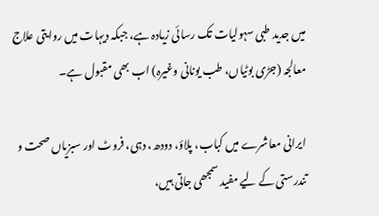میں جدید طبی سہولیات تک رسائی زیادہ ہے، جبکہ دیہات میں روایتی علاج معالجہ (جڑی بوٹیاں، طب یونانی وغیرہ) اب بھی مقبول ہے۔

ایرانی معاشرے میں کباب، پلاؤ، دودھ، دہی، فروٹ اور سبزیاں صحت و تندرستی کے لیے مفید سمجھی جاتی ہیں،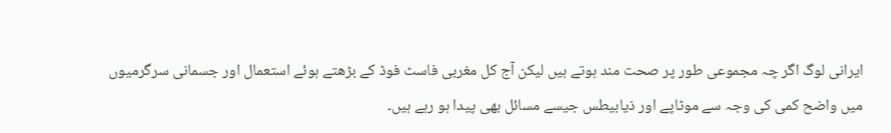ایرانی لوگ اگر چہ مجموعی طور پر صحت مند ہوتے ہیں لیکن آج کل مغربی فاسٹ فوڈ کے بڑھتے ہوئے استعمال اور جسمانی سرگرمیوں میں واضح کمی کی وجہ سے موٹاپے اور ذیابیطس جیسے مسائل بھی پیدا ہو رہے ہیں۔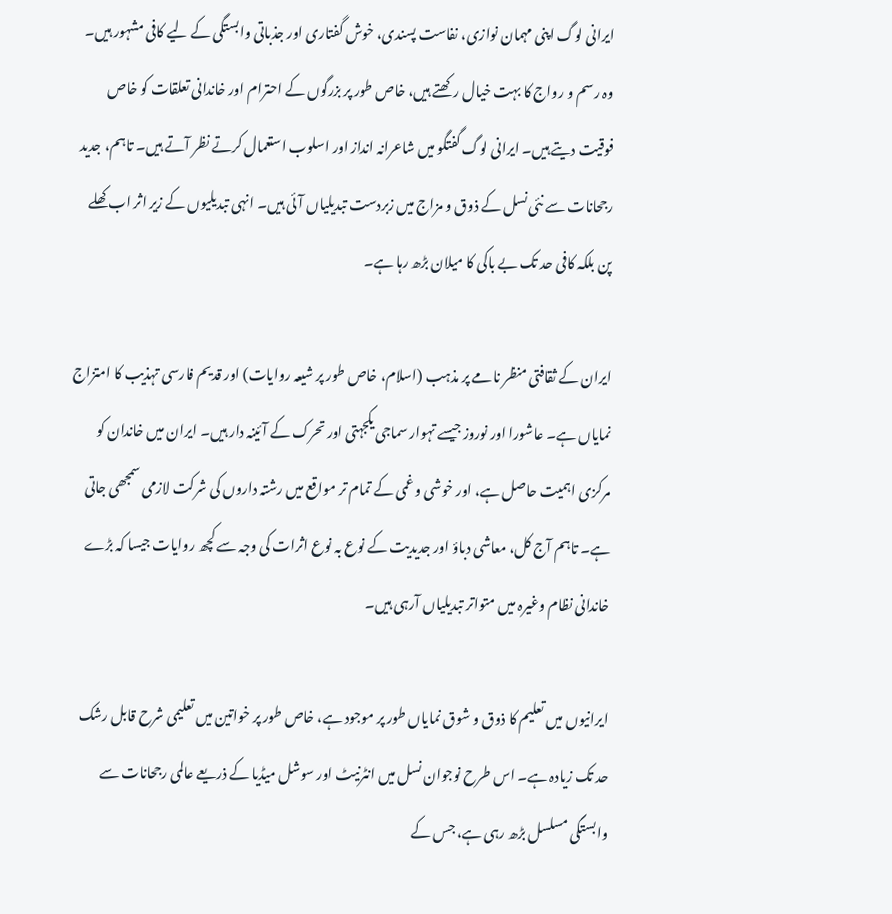ایرانی لوگ اپنی مہمان نوازی، نفاست پسندی، خوش گفتاری اور جذباتی وابستگی کے لیے کافی مشہور ہیں۔ وہ رسم و رواج کا بہت خیال رکھتے ہیں، خاص طور پر بزرگوں کے احترام اور خاندانی تعلقات کو خاص فوقیت دیتے ہیں۔ ایرانی لوگ گفتگو میں شاعرانہ انداز اور اسلوب استعمال کرتے نظر آتے ہیں۔ تاہم، جدید رجحانات سے نئی نسل کے ذوق و مزاج میں زبردست تبدیلیاں آئی ہیں۔ انہی تبدیلیوں کے زیر اثر اب کھلے پن بلکہ کافی حد تک بے باکی کا میلان بڑھ رہا ہے۔

ایران کے ثقافتی منظر نامے پر مذہب (اسلام، خاص طور پر شیعہ روایات) اور قدیم فارسی تہذیب کا امتزاج نمایاں ہے۔ عاشورا اور نوروز جیسے تہوار سماجی یکجہتی اور تحرک کے آئینہ دار ہیں۔ ایران میں خاندان کو مرکزی اہمیت حاصل ہے، اور خوشی و غمی کے تمام تر مواقع میں رشتہ داروں کی شرکت لازمی سمجھی جاتی ہے۔ تاہم آج کل، معاشی دباؤ اور جدیدیت کے نوع بہ نوع اثرات کی وجہ سے کچھ روایات جیسا کہ بڑے خاندانی نظام وغیرہ میں متواتر تبدیلیاں آرہی ہیں۔

ایرانیوں میں تعلیم کا ذوق و شوق نمایاں طور پر موجود ہے، خاص طور پر خواتین میں تعلیمی شرح قابل رشک حد تک زیادہ ہے۔ اس طرح نوجوان نسل میں انٹرنیٹ اور سوشل میڈیا کے ذریعے عالمی رجحانات سے وابستگی مسلسل بڑھ رہی ہے، جس کے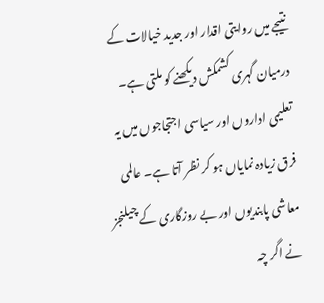نتیجے میں روایتی اقدار اور جدید خیالات کے درمیان گہری کشمکش دیکھنے کو ملتی ہے۔ تعلیمی اداروں اور سیاسی اجتجاجوں میں یہ فرق زیادہ نمایاں ہو کر نظر آتا ہے۔ عالمی معاشی پابندیوں اور بے روزگاری کے چیلنجز نے اگر چہ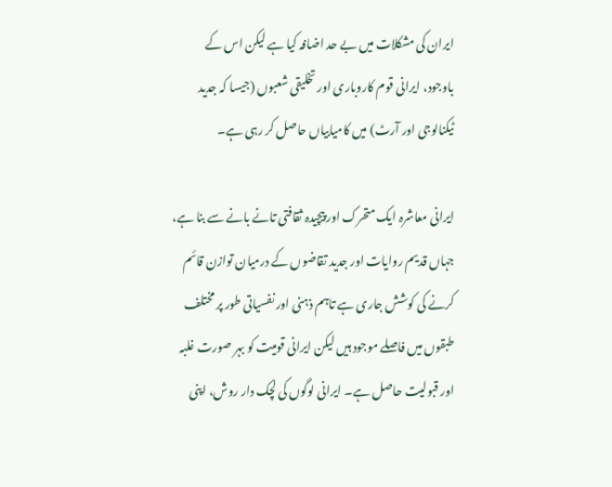ایران کی مشکلات میں بے حد اضافہ کیا ہے لیکن اس کے باوجود، ایرانی قوم کاروباری اور تخلیقی شعبوں (جیسا کہ جدید ٹیکنالوجی اور آرٹ) میں کامیابیاں حاصل کر رہی ہے۔

ایرانی معاشرہ ایک متحرک اور پیچیدہ ثقافتی تانے بانے سے بنا ہے، جہاں قدیم روایات اور جدید تقاضوں کے درمیان توازن قائم کرنے کی کوشش جاری ہے تاہم ذہنی اور نفسیاتی طور پر مختلف طبقوں میں فاصلے موجود ہیں لیکن ایرانی قومیت کو بہر صورت غلبہ اور قبولیت حاصل ہے۔ ایرانی لوگوں کی لچک دار روش، اپنی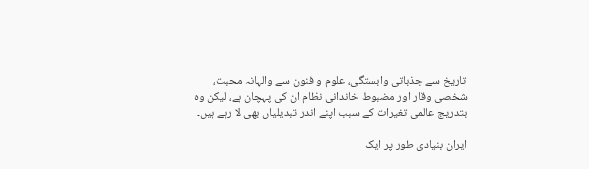تاریخ سے جذباتی وابستگی، علوم و فنون سے والہانہ محبت، شخصی وقار اور مضبوط خاندانی نظام ان کی پہچان ہے، لیکن وہ بتدریج عالمی تغیرات کے سبب اپنے اندر تبدیلیاں بھی لا رہے ہیں۔

ایران بنیادی طور پر ایک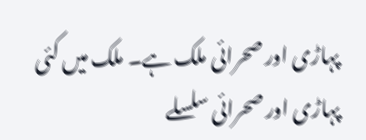پہاڑی اور صحرائی ملک ہے۔ ملک میں کئی پہاڑی اور صحرائی سلسلے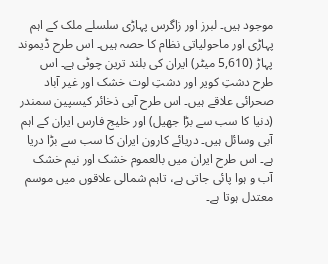موجود ہیں۔ لبرز اور زاگرس پہاڑی سلسلے ملک کے اہم پہاڑی اور ماحولیاتی نظام کا حصہ ہیں۔ اس طرح ڈیموند پہاڑ (5,610 میٹر) ایران کی بلند ترین چوٹی ہے۔ اس طرح دشتِ کویر اور دشتِ لوت خشک اور غیر آباد صحرائی علاقے ہیں۔ اس طرح آبی ذخائر کیسپین سمندر (دنیا کا سب سے بڑا جھیل) اور خلیج فارس ایران کے اہم آبی وسائل ہیں۔ دریائے کارون ایران کا سب سے بڑا دریا ہے۔ اس طرح ایران میں بالعموم خشک اور نیم خشک آب و ہوا پائی جاتی ہے، تاہم شمالی علاقوں میں موسم معتدل ہوتا ہے۔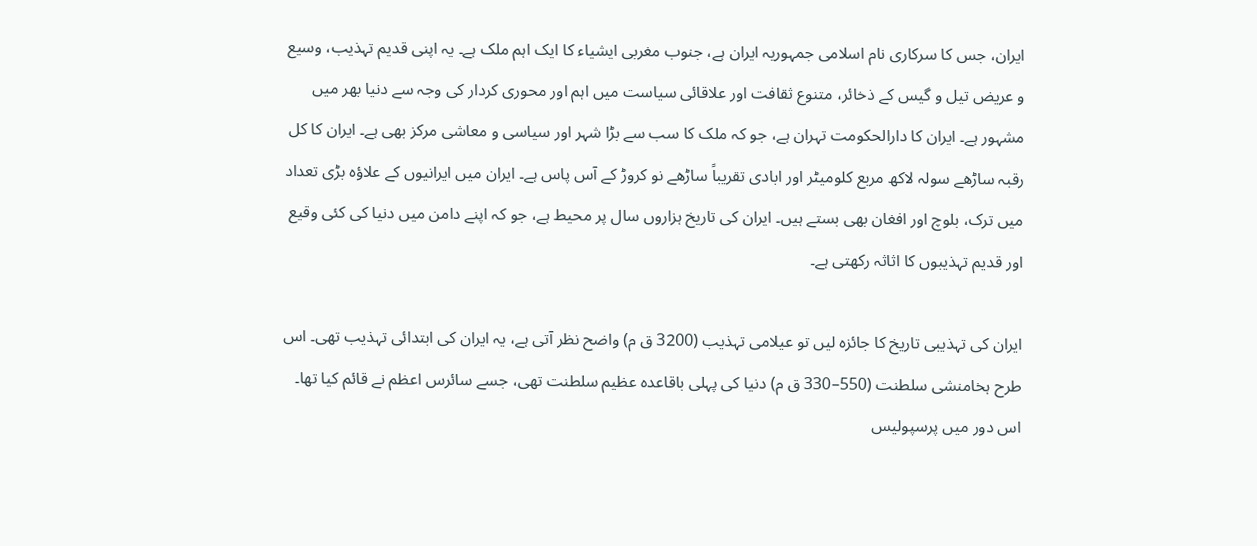ایران، جس کا سرکاری نام اسلامی جمہوریہ ایران ہے، جنوب مغربی ایشیاء کا ایک اہم ملک ہے۔ یہ اپنی قدیم تہذیب، وسیع و عریض تیل و گیس کے ذخائر، متنوع ثقافت اور علاقائی سیاست میں اہم اور محوری کردار کی وجہ سے دنیا بھر میں مشہور ہے۔ ایران کا دارالحکومت تہران ہے، جو کہ ملک کا سب سے بڑا شہر اور سیاسی و معاشی مرکز بھی ہے۔ ایران کا کل رقبہ ساڑھے سولہ لاکھ مربع کلومیٹر اور ابادی تقریباً ساڑھے نو کروڑ کے آس پاس ہے۔ ایران میں ایرانیوں کے علاؤہ بڑی تعداد میں ترک، بلوچ اور افغان بھی بستے ہیں۔ ایران کی تاریخ ہزاروں سال پر محیط ہے، جو کہ اپنے دامن میں دنیا کی کئی وقیع اور قدیم تہذیبوں کا اثاثہ رکھتی ہے۔

ایران کی تہذیبی تاریخ کا جائزہ لیں تو عیلامی تہذیب (3200 ق م) واضح نظر آتی ہے، یہ ایران کی ابتدائی تہذیب تھی۔ اس طرح ہخامنشی سلطنت (550–330 ق م) دنیا کی پہلی باقاعدہ عظیم سلطنت تھی، جسے سائرس اعظم نے قائم کیا تھا۔ اس دور میں پرسپولیس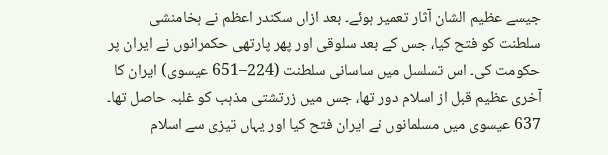جیسے عظیم الشان آثار تعمیر ہوئے۔ بعد ازاں سکندر اعظم نے ہخامنشی سلطنت کو فتح کیا، جس کے بعد سلوقی اور پھر پارتھی حکمرانوں نے ایران پر حکومت کی۔ اس تسلسل میں ساسانی سلطنت (224–651 عیسوی) ایران کا آخری عظیم قبل از اسلام دور تھا، جس میں زرتشتی مذہب کو غلبہ حاصل تھا۔ 637 عیسوی میں مسلمانوں نے ایران فتح کیا اور یہاں تیزی سے اسلام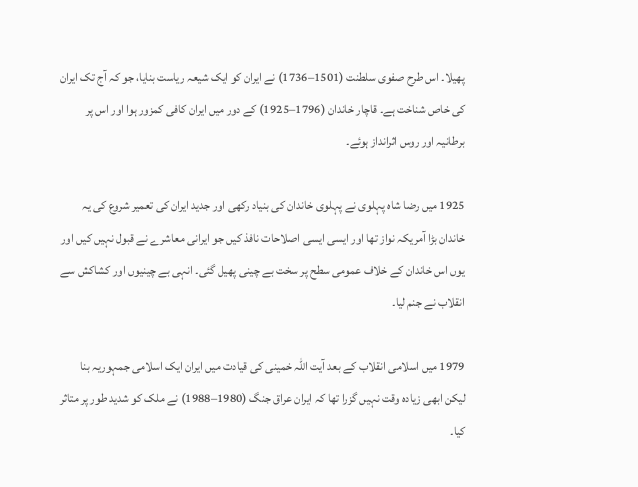پھیلا۔ اس طرح صفوی سلطنت (1501–1736) نے ایران کو ایک شیعہ ریاست بنایا، جو کہ آج تک ایران کی خاص شناخت ہے۔ قاچار خاندان (1796–1925) کے دور میں ایران کافی کمزور ہوا اور اس پر برطانیہ اور روس اثرانداز ہوئے۔

1925 میں رضا شاہ پہلوی نے پہلوی خاندان کی بنیاد رکھی اور جدید ایران کی تعمیر شروع کی یہ خاندان بڑا آمریکہ نواز تھا اور ایسی ایسی اصلاحات نافذ کیں جو ایرانی معاشرے نے قبول نہیں کیں اور یوں اس خاندان کے خلاف عمومی سطح پر سخت بے چینی پھیل گئی۔ انہی بے چینیوں اور کشاکش سے انقلاب نے جنم لیا۔

1979 میں اسلامی انقلاب کے بعد آیت اللہ خمینی کی قیادت میں ایران ایک اسلامی جمہوریہ بنا لیکن ابھی زیادہ وقت نہیں گزرا تھا کہ ایران عراق جنگ (1980–1988) نے ملک کو شدید طور پر متاثر کیا۔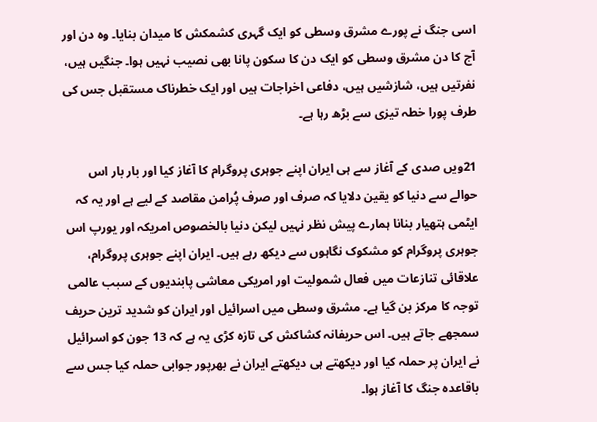اسی جنگ نے پورے مشرق وسطی کو ایک گہری کشمکش کا میدان بنایا۔ وہ دن اور آج کا دن مشرق وسطی کو ایک دن کا سکون پانا بھی نصیب نہیں ہوا۔ جنگیں ہیں، نفرتیں ہیں، شازشیں ہیں، دفاعی اخراجات ہیں اور ایک خطرناک مستقبل جس کی طرف پورا خطہ تیزی سے بڑھ رہا ہے۔

21ویں صدی کے آغاز سے ہی ایران اپنے جوہری پروگرام کا آغاز کیا اور بار بار اس حوالے سے دنیا کو یقین دلایا کہ صرف اور صرف پُرامن مقاصد کے لیے ہے اور یہ کہ ایٹمی ہتھیار بنانا ہمارے پیش نظر نہیں لیکن دنیا بالخصوص امریکہ اور یورپ اس جوہری پروگرام کو مشکوک نگاہوں سے دیکھ رہے ہیں۔ ایران اپنے جوہری پروگرام، علاقائی تنازعات میں فعال شمولیت اور امریکی معاشی پابندیوں کے سبب عالمی توجہ کا مرکز بن گیا ہے۔ مشرق وسطی میں اسرائیل اور ایران کو شدید ترین حریف سمجھے جاتے ہیں۔ اس حریفانہ کشاکش کی تازہ کڑی یہ ہے کہ 13 جون کو اسرائیل نے ایران پر حملہ کیا اور دیکھتے ہی دیکھتے ایران نے بھرپور جوابی حملہ کیا جس سے باقاعدہ جنگ کا آغاز ہوا۔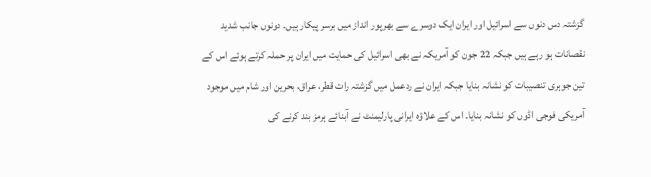گزشتہ دس دنوں سے اسرائیل اور ایران ایک دوسرے سے بھرپور انداز میں برسر پیکار ہیں۔ دونوں جانب شدید نقصانات ہو رہے ہیں جبکہ 22 جون کو آمریکہ نے بھی اسرائیل کی حمایت میں ایران پر حملہ کرتے ہوئے اس کے تین جوہری تنصیبات کو نشانہ بنایا جبکہ ایران نے ردعمل میں گزشتہ رات قطر، عراق، بحرین اور شام میں موجود آمریکی فوجی اڈوں کو نشانہ بنایا۔ اس کے علاؤہ ایرانی پارلیمنٹ نے آبنائے ہرمز بند کرنے کی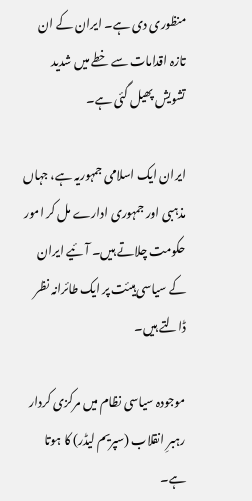منظوری دی ہے۔ ایران کے ان تازہ اقدامات سے خطے میں شدید تشویش پھیل گئی ہے۔

ایران ایک اسلامی جمہوریہ ہے، جہاں مذہبی اور جمہوری ادارے مل کر امور حکومت چلاتے ہیں۔ آئیے ایران کے سیاسی ہیئت پر ایک طائرانہ نظر ڈالتے ہیں۔

موجودہ سیاسی نظام میں مرکزی کردار رہبرِ انقلاب (سپریم لیڈر) کا ہوتا ہے۔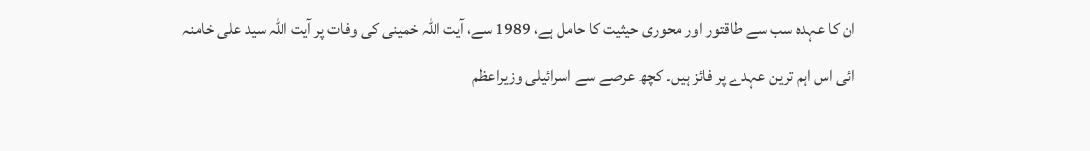ان کا عہدہ سب سے طاقتور اور محوری حیثیت کا حامل ہے، 1989 سے، آیت اللہ خمینی کی وفات پر آیت اللہ سید علی خامنہ ائی اس اہم ترین عہدے پر فائز ہیں۔ کچھ عرصے سے اسرائیلی وزیراعظم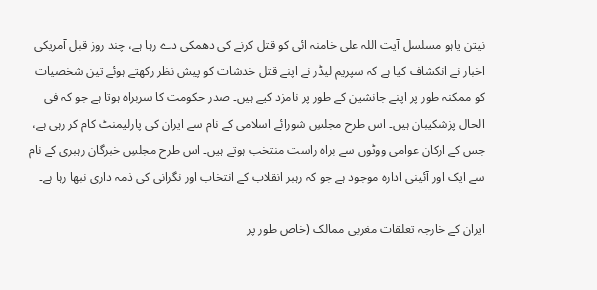نیتن یاہو مسلسل آیت اللہ علی خامنہ ائی کو قتل کرنے کی دھمکی دے رہا ہے، چند روز قبل آمریکی اخبار نے انکشاف کیا ہے کہ سپریم لیڈر نے اپنے قتل خدشات کو پیش نظر رکھتے ہوئے تین شخصیات کو ممکنہ طور پر اپنے جانشین کے طور پر نامزد کیے ہیں۔ صدر حکومت کا سربراہ ہوتا ہے جو کہ فی الحال پزشکیبان ہیں۔ اس طرح مجلسِ شورائے اسلامی کے نام سے ایران کی پارلیمنٹ کام کر رہی ہے، جس کے ارکان عوامی ووٹوں سے براہ راست منتخب ہوتے ہیں۔ اس طرح مجلسِ خبرگان رہبری کے نام سے ایک اور آئینی ادارہ موجود ہے جو کہ رہبر انقلاب کے انتخاب اور نگرانی کی ذمہ داری نبھا رہا ہے۔

ایران کے خارجہ تعلقات مغربی ممالک (خاص طور پر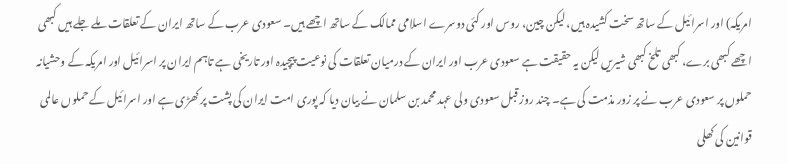امریکہ) اور اسرائیل کے ساتھ سخت کشیدہ ہیں، لیکن چین، روس اور کئی دوسرے اسلامی ممالک کے ساتھ اچھے ہیں۔ سعودی عرب کے ساتھ ایران کے تعلقات ملے جلے ہیں کبھی اچھے کبھی برے، کبھی تلخ کبھی شیریں لیکن یہ حقیقت ہے سعودی عرب اور ایران کے درمیان تعلقات کی نوعیت پیچیدہ اور تاریخی ہے تاہم ایران پر اسرائیل اور امریکہ کے وحشیانہ حملوں پر سعودی عرب نے پر زور مذمت کی ہے۔ چند روز قبل سعودی ولی عہد محمد بن سلمان نے بیان دیا کہ پوری امت ایران کی پشت پر کھڑی ہے اور اسرائیل کے حملوں عالمی قوانین کی کھلی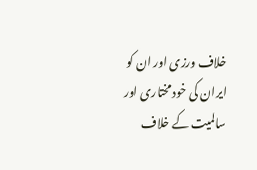خلاف ورزی اور ان کو ایران کی خود مختاری اور سالمیت کے خلاف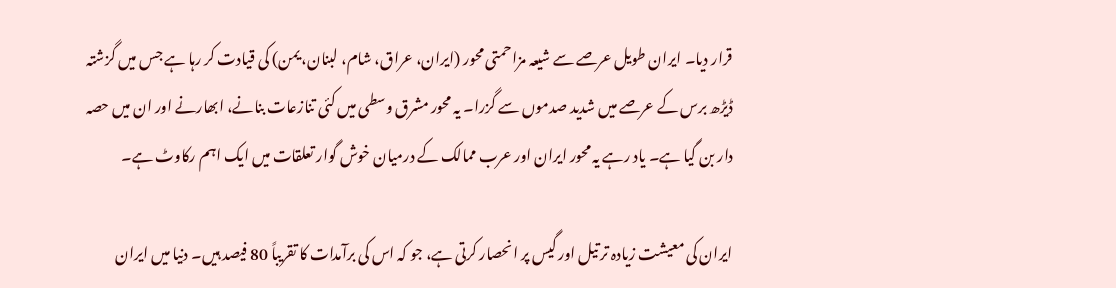قرار دیا۔ ایران طویل عرصے سے شیعہ مزاحمتی محور (ایران، عراق، شام، لبنان، یمن) کی قیادت کر رہا ہے جس میں گزشتہ ڈیڑھ برس کے عرصے میں شدید صدموں سے گزرا۔ یہ محور مشرق وسطی میں کئی تنازعات بنانے، ابھارنے اور ان میں حصہ دار بن گیا ہے۔ یاد رہے یہ محور ایران اور عرب ممالک کے درمیان خوش گوار تعلقات میں ایک اہم رکاوٹ ہے۔

ایران کی معیشت زیادہ تر تیل اور گیس پر انحصار کرتی ہے، جو کہ اس کی برآمدات کا تقریباً 80 فیصد ہیں۔ دنیا میں ایران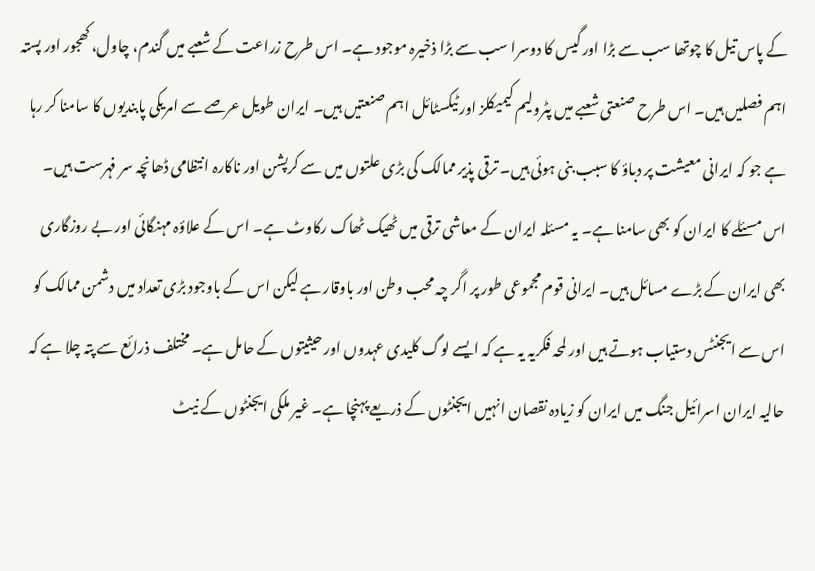کے پاس تیل کا چوتھا سب سے بڑا اور گیس کا دوسرا سب سے بڑا ذخیرہ موجود ہے۔ اس طرح زراعت کے شعبے میں گندم، چاول، کھجور اور پستہ اہم فصلیں ہیں۔ اس طرح صنعتی شعبے میں پٹرولیم کیمیکلز اور ٹیکسٹائل اہم صنعتیں ہیں۔ ایران طویل عرصے سے امریکی پابندیوں کا سامنا کر رہا ہے جو کہ ایرانی معیشت پر دباؤ کا سبب بنی ہوئی ہیں۔ ترقی پذیر ممالک کی بڑی علتوں میں سے کرپشن اور ناکارہ انتظامی ڈھانچہ سر فہرست ہیں۔ اس مسئلے کا ایران کو بھی سامنا ہے۔ یہ مسئلہ ایران کے معاشی ترقی میں ٹھیک ٹھاک رکاوٹ ہے۔ اس کے علاؤہ مہنگائی اور بے روزگاری بھی ایران کے بڑے مسائل ہیں۔ ایرانی قوم مجموعی طور پر اگر چہ محب وطن اور باوقار ہے لیکن اس کے باوجود بڑی تعداد میں دشمن ممالک کو اس سے ایجنٹس دستیاب ہوتے ہیں اور لمحہ فکریہ یہ ہے کہ ایسے لوگ کلیدی عہدوں اور حیثیتوں کے حامل ہے۔ مختلف ذرائع سے پتہ چلا ہے کہ حالیہ ایران اسرائیل جنگ میں ایران کو زیادہ نقصان انہیں ایجنٹوں کے ذریعے پہنچا ہے۔ غیر ملکی ایجنٹوں کے نیٹ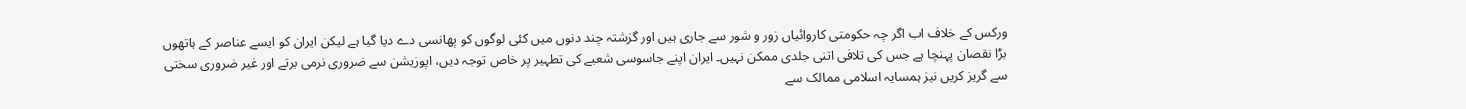ورکس کے خلاف اب اگر چہ حکومتی کاروائیاں زور و شور سے جاری ہیں اور گزشتہ چند دنوں میں کئی لوگوں کو پھانسی دے دیا گیا ہے لیکن ایران کو ایسے عناصر کے ہاتھوں بڑا نقصان پہنچا ہے جس کی تلافی اتنی جلدی ممکن نہیں۔ ایران اپنے جاسوسی شعبے کی تطہیر پر خاص توجہ دیں، اپوزیشن سے ضروری نرمی برتے اور غیر ضروری سختی سے گریز کریں نیز ہمسایہ اسلامی ممالک سے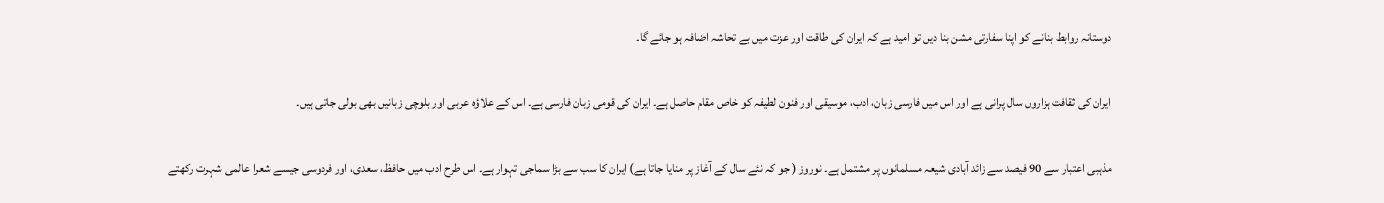دوستانہ روابط بنانے کو اپنا سفارتی مشن بنا دیں تو امید ہے کہ ایران کی طاقت اور عزت میں بے تحاشہ اضافہ ہو جائے گا۔

ایران کی ثقافت ہزاروں سال پرانی ہے اور اس میں فارسی زبان، ادب، موسیقی اور فنون لطیفہ کو خاص مقام حاصل ہے۔ ایران کی قومی زبان فارسی ہے۔ اس کے علاؤہ عربی اور بلوچی زبانیں بھی بولی جاتی ہیں۔

مذہبی اعتبار سے 90 فیصد سے زائد آبادی شیعہ مسلمانوں پر مشتمل ہے۔ نوروز ( جو کہ نئے سال کے آغاز پر منایا جاتا ہے) ایران کا سب سے بڑا سماجی تہوار ہے۔ اس طرح ادب میں حافظ، سعدی، اور فردوسی جیسے شعرا عالمی شہرت رکھتے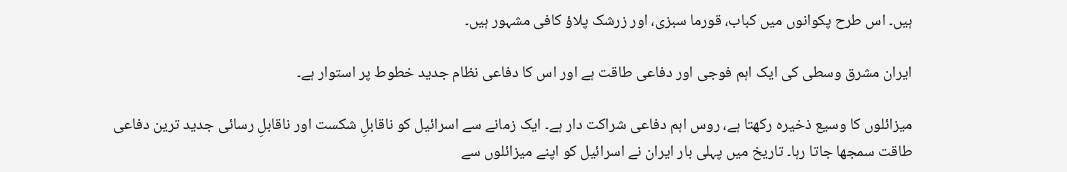ہیں۔ اس طرح پکوانوں میں کباب، قورما سبزی، اور زرشک پلاؤ کافی مشہور ہیں۔

ایران مشرق وسطی کی ایک اہم فوجی اور دفاعی طاقت ہے اور اس کا دفاعی نظام جدید خطوط پر استوار ہے۔

میزائلوں کا وسیع ذخیرہ رکھتا ہے، روس اہم دفاعی شراکت دار ہے۔ ایک زمانے سے اسرائیل کو ناقابلِ شکست اور ناقابلِ رسائی جدید ترین دفاعی طاقت سمجھا جاتا رہا۔ تاریخ میں پہلی بار ایران نے اسرائیل کو اپنے میزائلوں سے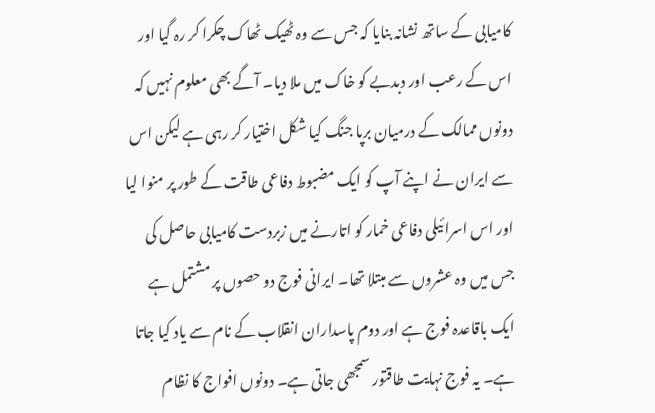کامیابی کے ساتھ نشانہ بنایا کہ جس سے وہ ٹھیک ٹھاک چکرا کر رہ گیا اور اس کے رعب اور دبدبے کو خاک میں ملا دیا۔ آگے بھی معلوم نہیں کہ دونوں ممالک کے درمیان برپا جنگ کیا شکل اختیار کر رہی ہے لیکن اس سے ایران نے اپنے آپ کو ایک مضبوط دفاعی طاقت کے طور پر منوا لیا اور اس اسرائیلی دفاعی خمار کو اتارنے میں زبردست کامیابی حاصل کی جس میں وہ عشروں سے مبتلا تھا۔ ایرانی فوج دو حصوں پر مشتمل ہے ایک باقاعدہ فوج ہے اور دوم پاسداران انقلاب کے نام سے یاد کیا جاتا ہے۔ یہ فوج نہایت طاقتور سمجھی جاتی ہے۔ دونوں افواج کا نظام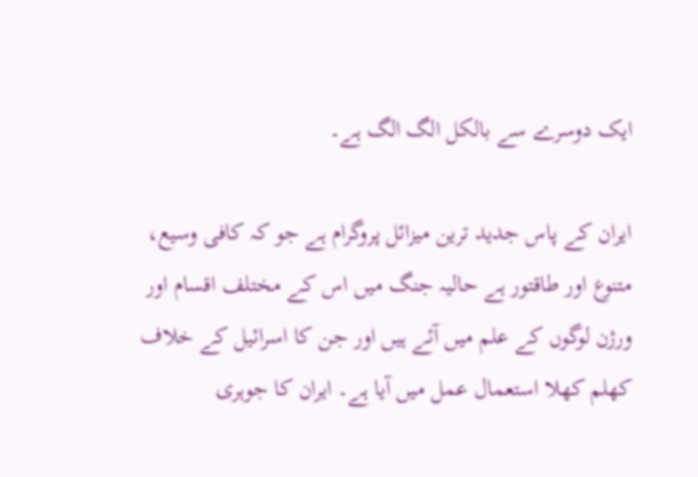ایک دوسرے سے بالکل الگ الگ ہے۔

ایران کے پاس جدید ترین میزائل پروگرام ہے جو کہ کافی وسیع، متنوع اور طاقتور ہے حالیہ جنگ میں اس کے مختلف اقسام اور ورژن لوگوں کے علم میں آئے ہیں اور جن کا اسرائیل کے خلاف کھلم کھلا استعمال عمل میں آیا ہے۔ ایران کا جوہری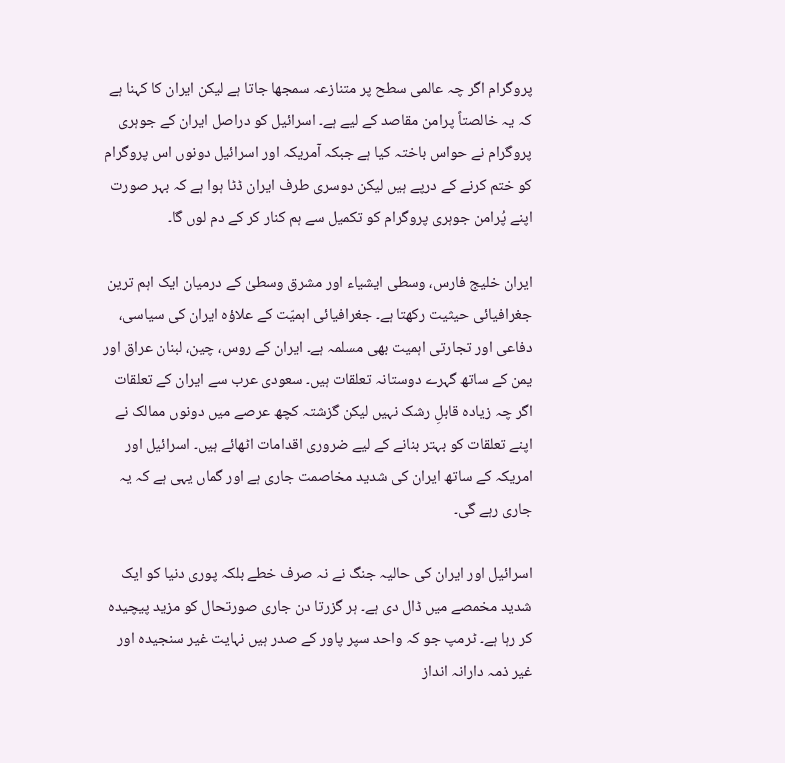پروگرام اگر چہ عالمی سطح پر متنازعہ سمجھا جاتا ہے لیکن ایران کا کہنا ہے کہ یہ خالصتاً پرامن مقاصد کے لیے ہے۔ اسرائیل کو دراصل ایران کے جوہری پروگرام نے حواس باختہ کیا ہے جبکہ آمریکہ اور اسرائیل دونوں اس پروگرام کو ختم کرنے کے درپے ہیں لیکن دوسری طرف ایران ڈٹا ہوا ہے کہ بہر صورت اپنے پُرامن جوہری پروگرام کو تکمیل سے ہم کنار کر کے دم لوں گا۔

ایران خلیج فارس، وسطی ایشیاء اور مشرق وسطیٰ کے درمیان ایک اہم ترین جغرافیائی حیثیت رکھتا ہے۔ جغرافیائی اہمیّت کے علاؤہ ایران کی سیاسی، دفاعی اور تجارتی اہمیت بھی مسلمہ ہے۔ ایران کے روس، چین، لبنان عراق اور یمن کے ساتھ گہرے دوستانہ تعلقات ہیں۔ سعودی عرب سے ایران کے تعلقات اگر چہ زیادہ قابلِ رشک نہیں لیکن گزشتہ کچھ عرصے میں دونوں ممالک نے اپنے تعلقات کو بہتر بنانے کے لیے ضروری اقدامات اٹھائے ہیں۔ اسرائیل اور امریکہ کے ساتھ ایران کی شدید مخاصمت جاری ہے اور گماں یہی ہے کہ یہ جاری رہے گی۔

اسرائیل اور ایران کی حالیہ جنگ نے نہ صرف خطے بلکہ پوری دنیا کو ایک شدید مخمصے میں ڈال دی ہے۔ ہر گزرتا دن جاری صورتحال کو مزید پیچیدہ کر رہا ہے۔ ٹرمپ جو کہ واحد سپر پاور کے صدر ہیں نہایت غیر سنجیدہ اور غیر ذمہ دارانہ انداز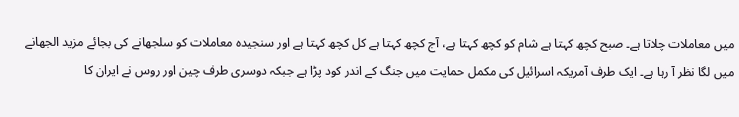میں معاملات چلاتا ہے۔ صبح کچھ کہتا ہے شام کو کچھ کہتا ہے، آج کچھ کہتا ہے کل کچھ کہتا ہے اور سنجیدہ معاملات کو سلجھانے کی بجائے مزید الجھانے میں لگا نظر آ رہا ہے۔ ایک طرف آمریکہ اسرائیل کی مکمل حمایت میں جنگ کے اندر کود پڑا ہے جبکہ دوسری طرف چین اور روس نے ایران کا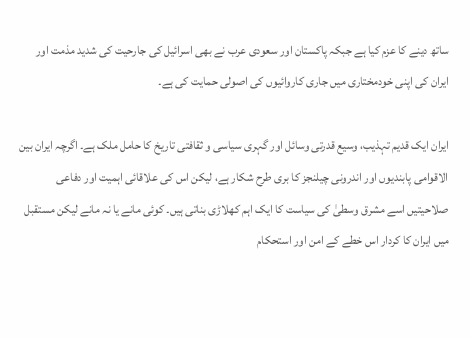ساتھ دینے کا عزم کیا ہے جبکہ پاکستان اور سعودی عرب نے بھی اسرائیل کی جارحیت کی شدید مذمت اور ایران کی اپنی خودمختاری میں جاری کاروائیوں کی اصولی حمایت کی ہے۔

ایران ایک قدیم تہذیب، وسیع قدرتی وسائل اور گہری سیاسی و ثقافتی تاریخ کا حامل ملک ہے۔ اگرچہ ایران بین الاقوامی پابندیوں اور اندرونی چیلنجز کا بری طرح شکار ہے، لیکن اس کی علاقائی اہمیت اور دفاعی صلاحیتیں اسے مشرق وسطیٰ کی سیاست کا ایک اہم کھلاڑی بناتی ہیں۔ کوئی مانے یا نہ مانے لیکن مستقبل میں ایران کا کردار اس خطے کے امن اور استحکام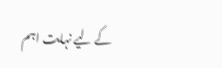کے لیے نہایت اہم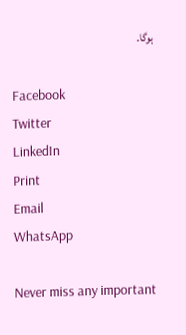ہوگا۔

Facebook
Twitter
LinkedIn
Print
Email
WhatsApp

Never miss any important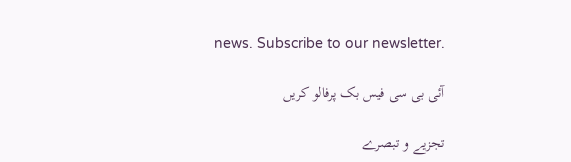news. Subscribe to our newsletter.

آئی بی سی فیس بک پرفالو کریں

تجزیے و تبصرے